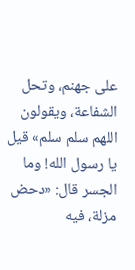على جهنم، وتحل الشفاعة، ويقولون اللهم سلم سلم» قيل يا رسول الله! وما الجسر قال: «دحض مزلة، فيه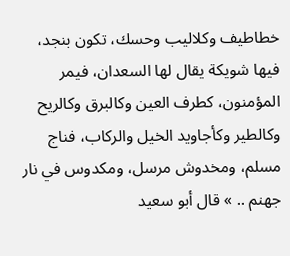خطاطيف وكلاليب وحسك، تكون بنجد، فيها شويكة يقال لها السعدان، فيمر المؤمنون، كطرف العين وكالبرق وكالريح وكالطير وكأجاويد الخيل والركاب، فناج مسلم، ومخدوش مرسل، ومكدوس في نار جهنم .. » قال أبو سعيد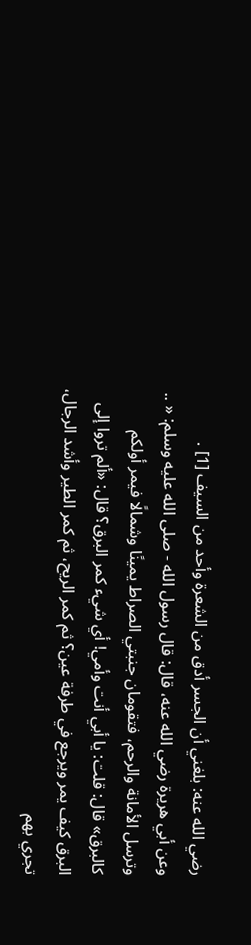رضي الله عنه: بلغني أن الجسر أدق من الشعرة وأحد من السيف [1] .
وعن أبي هريرة رضي الله عنه، قال: قال رسول الله - صلى الله عليه وسلم: « .. وترسل الأمانة والرحم، فتقومان جنبتي الصراط يمينًا وشمالًا فيمر أولكم كالبرق» قال: قلت: يا أبي أنت وأمي! أي شيء كمر البرق؟ قال: «ألم تروا إلى البرق كيف يمر ويرجع في طرفة عين؟ ثم كمر الريح، ثم كمر الطير وأشد الرجال، تجري بهم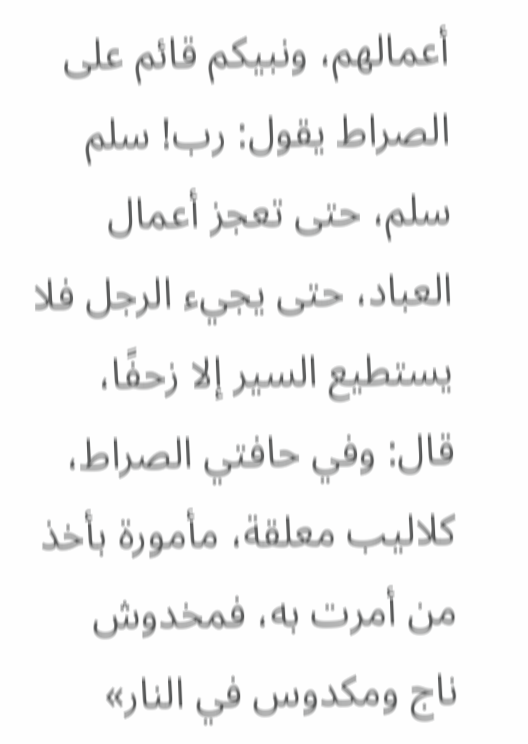أعمالهم، ونبيكم قائم على الصراط يقول: رب! سلم سلم، حتى تعجز أعمال العباد، حتى يجيء الرجل فلا يستطيع السير إلا زحفًا، قال: وفي حافتي الصراط، كلاليب معلقة، مأمورة بأخذ من أمرت به، فمخدوش ناج ومكدوس في النار»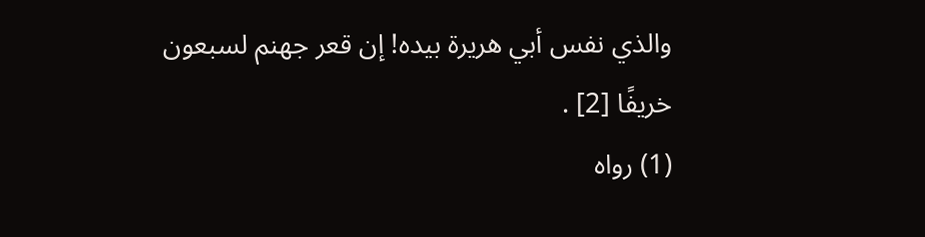والذي نفس أبي هريرة بيده! إن قعر جهنم لسبعون خريفًا [2] .
(1) رواه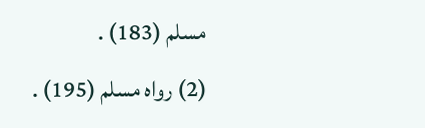مسلم (183) .
(2) رواه مسلم (195) .